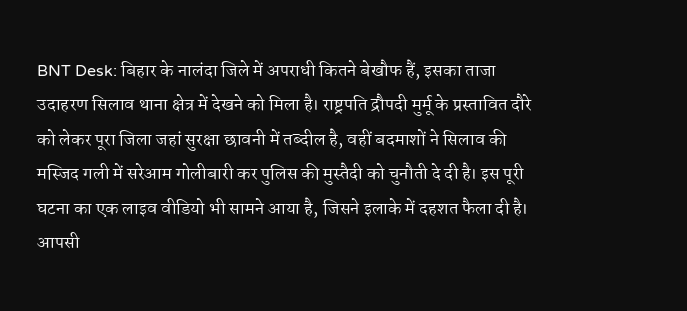BNT Desk: बिहार के नालंदा जिले में अपराधी कितने बेखौफ हैं, इसका ताजा उदाहरण सिलाव थाना क्षेत्र में देखने को मिला है। राष्ट्रपति द्रौपदी मुर्मू के प्रस्तावित दौरे को लेकर पूरा जिला जहां सुरक्षा छावनी में तब्दील है, वहीं बदमाशों ने सिलाव की मस्जिद गली में सरेआम गोलीबारी कर पुलिस की मुस्तैदी को चुनौती दे दी है। इस पूरी घटना का एक लाइव वीडियो भी सामने आया है, जिसने इलाके में दहशत फैला दी है।
आपसी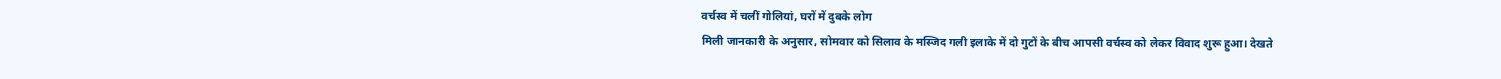वर्चस्व में चलीं गोलियां, घरों में दुबके लोग
मिली जानकारी के अनुसार, सोमवार को सिलाव के मस्जिद गली इलाके में दो गुटों के बीच आपसी वर्चस्व को लेकर विवाद शुरू हुआ। देखते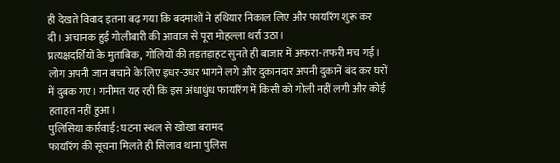ही देखते विवाद इतना बढ़ गया कि बदमाशों ने हथियार निकाल लिए और फायरिंग शुरू कर दी। अचानक हुई गोलीबारी की आवाज से पूरा मोहल्ला थर्रा उठा।
प्रत्यक्षदर्शियों के मुताबिक, गोलियों की तड़तड़ाहट सुनते ही बाजार में अफरा-तफरी मच गई। लोग अपनी जान बचाने के लिए इधर-उधर भागने लगे और दुकानदार अपनी दुकानें बंद कर घरों में दुबक गए। गनीमत यह रही कि इस अंधाधुंध फायरिंग में किसी को गोली नहीं लगी और कोई हताहत नहीं हुआ।
पुलिसिया कार्रवाई: घटना स्थल से खोखा बरामद
फायरिंग की सूचना मिलते ही सिलाव थाना पुलिस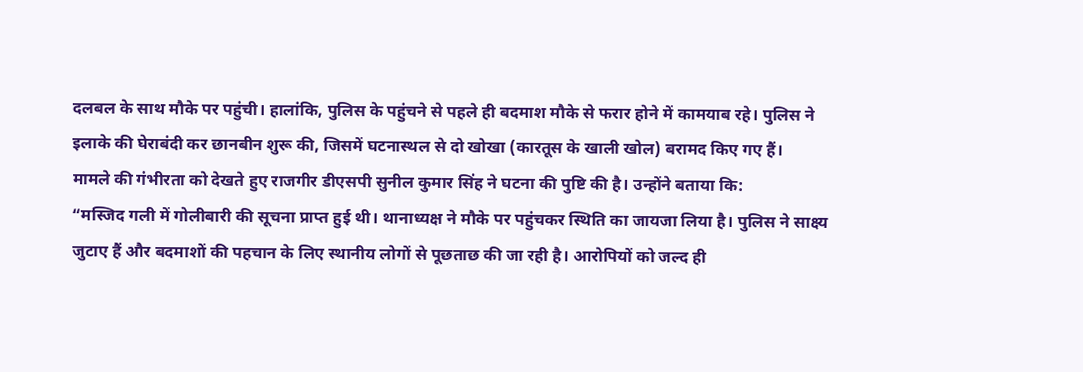दलबल के साथ मौके पर पहुंची। हालांकि, पुलिस के पहुंचने से पहले ही बदमाश मौके से फरार होने में कामयाब रहे। पुलिस ने इलाके की घेराबंदी कर छानबीन शुरू की, जिसमें घटनास्थल से दो खोखा (कारतूस के खाली खोल) बरामद किए गए हैं।
मामले की गंभीरता को देखते हुए राजगीर डीएसपी सुनील कुमार सिंह ने घटना की पुष्टि की है। उन्होंने बताया कि:
“मस्जिद गली में गोलीबारी की सूचना प्राप्त हुई थी। थानाध्यक्ष ने मौके पर पहुंचकर स्थिति का जायजा लिया है। पुलिस ने साक्ष्य जुटाए हैं और बदमाशों की पहचान के लिए स्थानीय लोगों से पूछताछ की जा रही है। आरोपियों को जल्द ही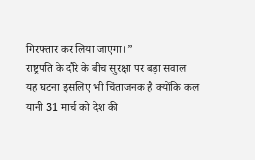गिरफ्तार कर लिया जाएगा।”
राष्ट्रपति के दौरे के बीच सुरक्षा पर बड़ा सवाल
यह घटना इसलिए भी चिंताजनक है क्योंकि कल यानी 31 मार्च को देश की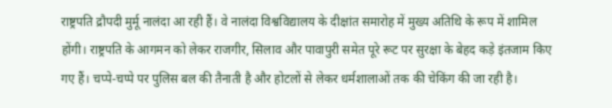राष्ट्रपति द्रौपदी मुर्मू नालंदा आ रही हैं। वे नालंदा विश्वविद्यालय के दीक्षांत समारोह में मुख्य अतिथि के रूप में शामिल होंगी। राष्ट्रपति के आगमन को लेकर राजगीर, सिलाव और पावापुरी समेत पूरे रूट पर सुरक्षा के बेहद कड़े इंतजाम किए गए हैं। चप्पे-चप्पे पर पुलिस बल की तैनाती है और होटलों से लेकर धर्मशालाओं तक की चेकिंग की जा रही है।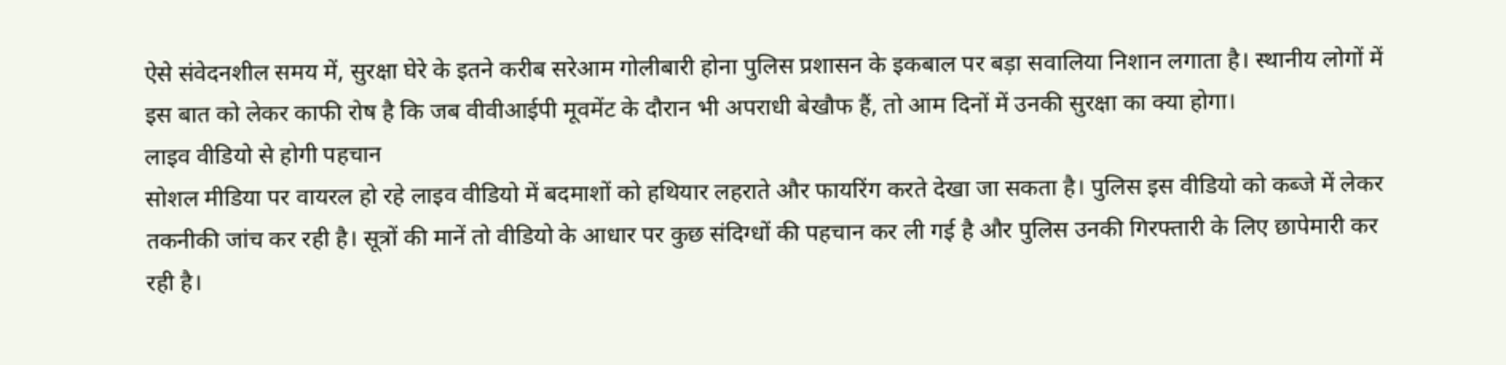ऐसे संवेदनशील समय में, सुरक्षा घेरे के इतने करीब सरेआम गोलीबारी होना पुलिस प्रशासन के इकबाल पर बड़ा सवालिया निशान लगाता है। स्थानीय लोगों में इस बात को लेकर काफी रोष है कि जब वीवीआईपी मूवमेंट के दौरान भी अपराधी बेखौफ हैं, तो आम दिनों में उनकी सुरक्षा का क्या होगा।
लाइव वीडियो से होगी पहचान
सोशल मीडिया पर वायरल हो रहे लाइव वीडियो में बदमाशों को हथियार लहराते और फायरिंग करते देखा जा सकता है। पुलिस इस वीडियो को कब्जे में लेकर तकनीकी जांच कर रही है। सूत्रों की मानें तो वीडियो के आधार पर कुछ संदिग्धों की पहचान कर ली गई है और पुलिस उनकी गिरफ्तारी के लिए छापेमारी कर रही है।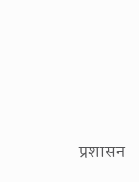प्रशासन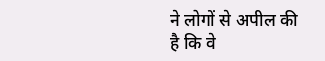ने लोगों से अपील की है कि वे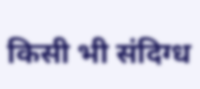किसी भी संदिग्ध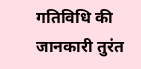गतिविधि की जानकारी तुरंत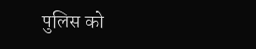पुलिस को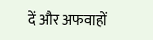दें और अफवाहों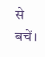से बचें।